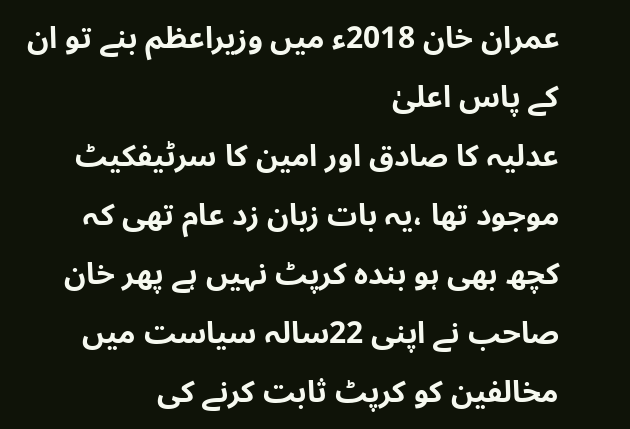عمران خان 2018ء میں وزیراعظم بنے تو ان کے پاس اعلیٰ
عدلیہ کا صادق اور امین کا سرٹیفکیٹ موجود تھا ،یہ بات زبان زد عام تھی کہ
کچھ بھی ہو بندہ کرپٹ نہیں ہے پھر خان صاحب نے اپنی 22سالہ سیاست میں
مخالفین کو کرپٹ ثابت کرنے کی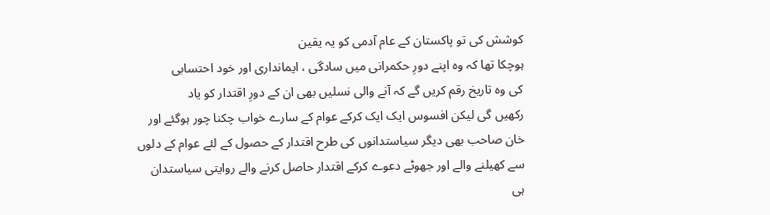کوشش کی تو پاکستان کے عام آدمی کو یہ یقین
ہوچکا تھا کہ وہ اپنے دورِ حکمرانی میں سادگی ، ایمانداری اور خود احتسابی
کی وہ تاریخ رقم کریں گے کہ آنے والی نسلیں بھی ان کے دورِ اقتدار کو یاد
رکھیں گی لیکن افسوس ایک ایک کرکے عوام کے سارے خواب چکنا چور ہوگئے اور
خان صاحب بھی دیگر سیاستدانوں کی طرح اقتدار کے حصول کے لئے عوام کے دلوں
سے کھیلنے والے اور جھوٹے دعوے کرکے اقتدار حاصل کرنے والے روایتی سیاستدان
ہی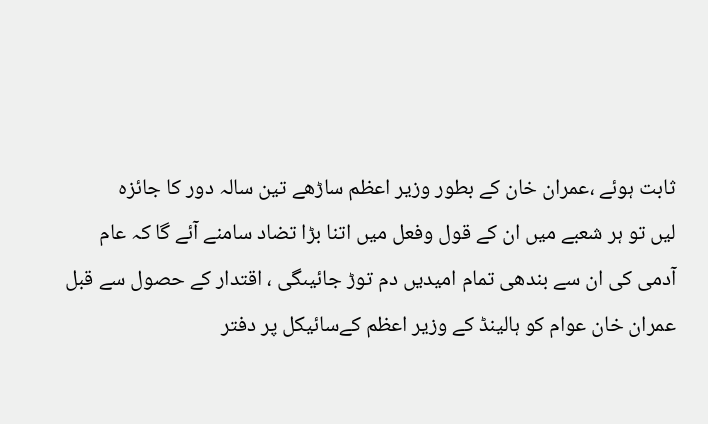ثابت ہوئے ،عمران خان کے بطور وزیر اعظم ساڑھے تین سالہ دور کا جائزہ
لیں تو ہر شعبے میں ان کے قول وفعل میں اتنا بڑا تضاد سامنے آئے گا کہ عام
آدمی کی ان سے بندھی تمام امیدیں دم توڑ جائیںگی ، اقتدار کے حصول سے قبل
عمران خان عوام کو ہالینڈ کے وزیر اعظم کےسائیکل پر دفتر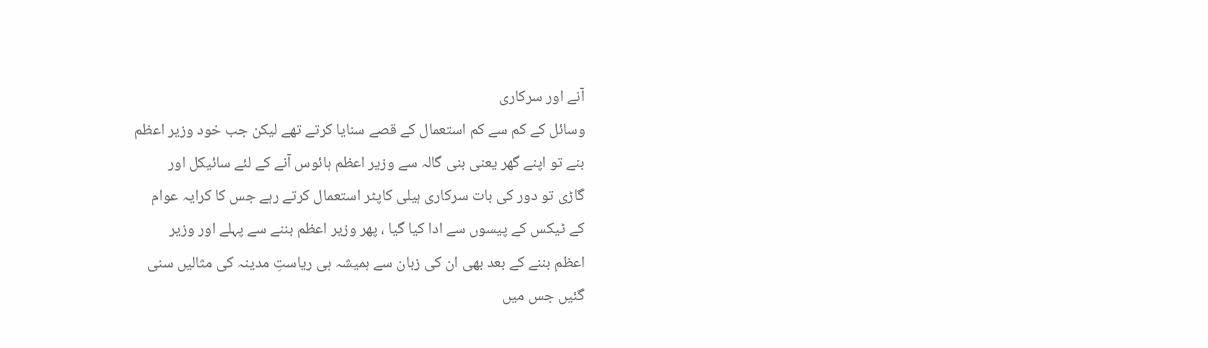آنے اور سرکاری
وسائل کے کم سے کم استعمال کے قصے سنایا کرتے تھے لیکن جب خود وزیر اعظم
بنے تو اپنے گھر یعنی بنی گالہ سے وزیر اعظم ہائوس آنے کے لئے سائیکل اور
گاڑی تو دور کی بات سرکاری ہیلی کاپٹر استعمال کرتے رہے جس کا کرایہ عوام
کے ٹیکس کے پیسوں سے ادا کیا گیا ، پھر وزیر اعظم بننے سے پہلے اور وزیر
اعظم بننے کے بعد بھی ان کی زبان سے ہمیشہ ہی ریاستِ مدینہ کی مثالیں سنی
گئیں جس میں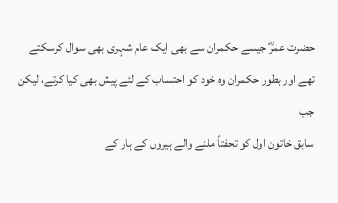حضرت عمرؓ جیسے حکمران سے بھی ایک عام شہری بھی سوال کرسکتے
تھے اور بطور حکمران وہ خود کو احتساب کے لئے پیش بھی کیا کرتے، لیکن جب
سابق خاتون اول کو تحفتاً ملنے والے ہیروں کے ہار کے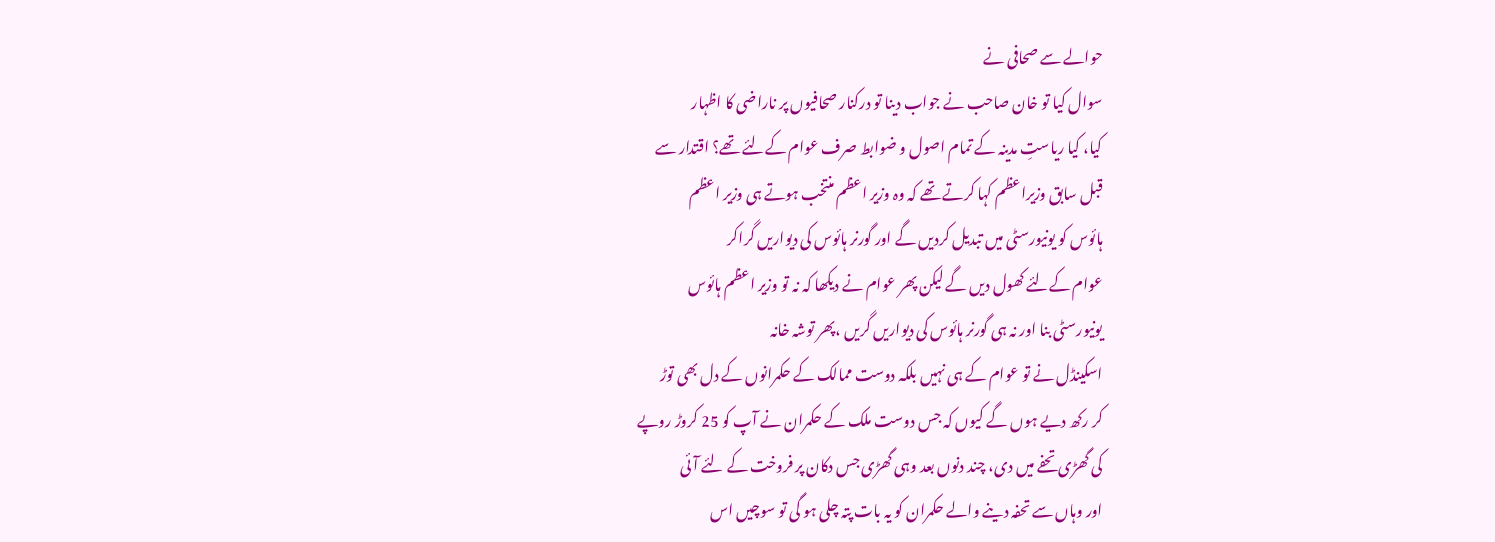حوالے سے صحافی نے
سوال کیا تو خان صاحب نے جواب دینا تو درکنار صحافیوں پر ناراضی کا اظہار
کیا، کیا ریاستِ مدینہ کے تمام اصول و ضوابط صرف عوام کےلئے تھے؟ اقتدار سے
قبل سابق وزیراعظم کہا کرتے تھے کہ وہ وزیر اعظم منتخب ہوتے ہی وزیر اعظم
ہائوس کو یونیورسٹی میں تبدیل کردیں گے اور گورنر ہائوس کی دیواریں گراکر
عوام کےلئے کھول دیں گے لیکن پھر عوام نے دیکھا کہ نہ تو وزیر اعظم ہائوس
یونیورسٹی بنا اور نہ ہی گورنر ہائوس کی دیواریں گریں ،پھر توشہ خانہ
اسکینڈل نے تو عوام کے ہی نہیں بلکہ دوست ممالک کے حکمرانوں کے دل بھی توڑ
کر رکھ دیے ہوں گے کیوں کہ جس دوست ملک کے حکمران نے آپ کو 25 کروڑ روپے
کی گھڑی تحفے میں دی، چند دنوں بعد وہی گھڑی جس دکان پر فروخت کے لئے آئی
اور وہاں سے تحفہ دینے والے حکمران کو یہ بات پتہ چلی ہو گی تو سوچیں اس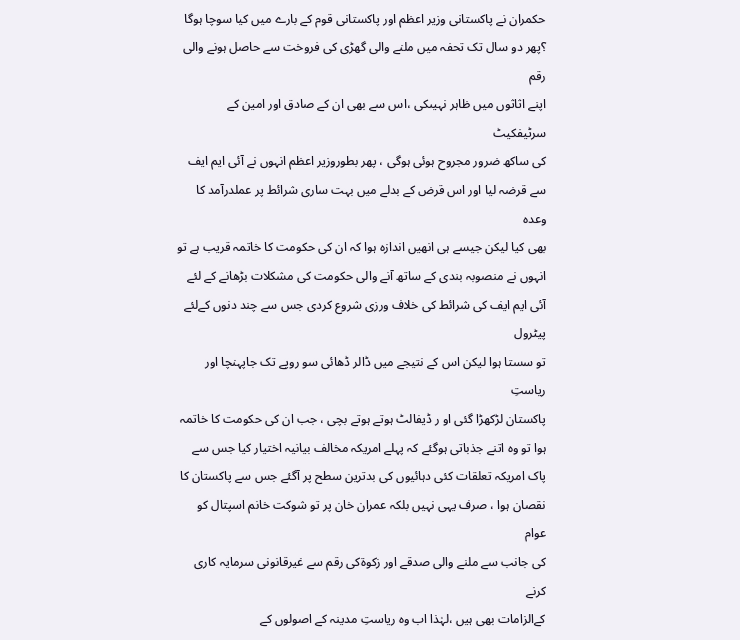حکمران نے پاکستانی وزیر اعظم اور پاکستانی قوم کے بارے میں کیا سوچا ہوگا
؟پھر دو سال تک تحفہ میں ملنے والی گھڑی کی فروخت سے حاصل ہونے والی رقم
اپنے اثاثوں میں ظاہر نہیںکی ،اس سے بھی ان کے صادق اور امین کے سرٹیفکیٹ
کی ساکھ ضرور مجروح ہوئی ہوگی ، پھر بطوروزیر اعظم انہوں نے آئی ایم ایف
سے قرضہ لیا اور اس قرض کے بدلے میں بہت ساری شرائط پر عملدرآمد کا وعدہ
بھی کیا لیکن جیسے ہی انھیں اندازہ ہوا کہ ان کی حکومت کا خاتمہ قریب ہے تو
انہوں نے منصوبہ بندی کے ساتھ آنے والی حکومت کی مشکلات بڑھانے کے لئے
آئی ایم ایف کی شرائط کی خلاف ورزی شروع کردی جس سے چند دنوں کےلئے پیٹرول
تو سستا ہوا لیکن اس کے نتیجے میں ڈالر ڈھائی سو روپے تک جاپہنچا اور ریاستِ
پاکستان لڑکھڑا گئی او ر ڈیفالٹ ہوتے ہوتے بچی ، جب ان کی حکومت کا خاتمہ
ہوا تو وہ اتنے جذباتی ہوگئے کہ پہلے امریکہ مخالف بیانیہ اختیار کیا جس سے
پاک امریکہ تعلقات کئی دہائیوں کی بدترین سطح پر آگئے جس سے پاکستان کا
نقصان ہوا ، صرف یہی نہیں بلکہ عمران خان پر تو شوکت خانم اسپتال کو عوام
کی جانب سے ملنے والی صدقے اور زکوۃکی رقم سے غیرقانونی سرمایہ کاری کرنے
کےالزامات بھی ہیں ،لہٰذا اب وہ ریاستِ مدینہ کے اصولوں کے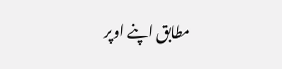مطابق اپنے اوپر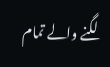لگنے والے تمام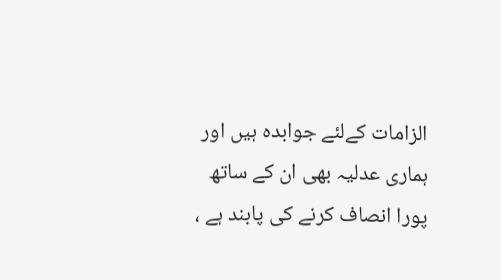الزامات کےلئے جوابدہ ہیں اور ہماری عدلیہ بھی ان کے ساتھ
پورا انصاف کرنے کی پابند ہے ،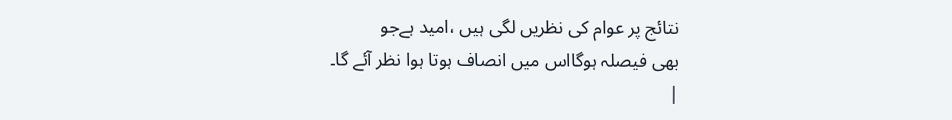نتائج پر عوام کی نظریں لگی ہیں ،امید ہےجو
بھی فیصلہ ہوگااس میں انصاف ہوتا ہوا نظر آئے گا۔
|